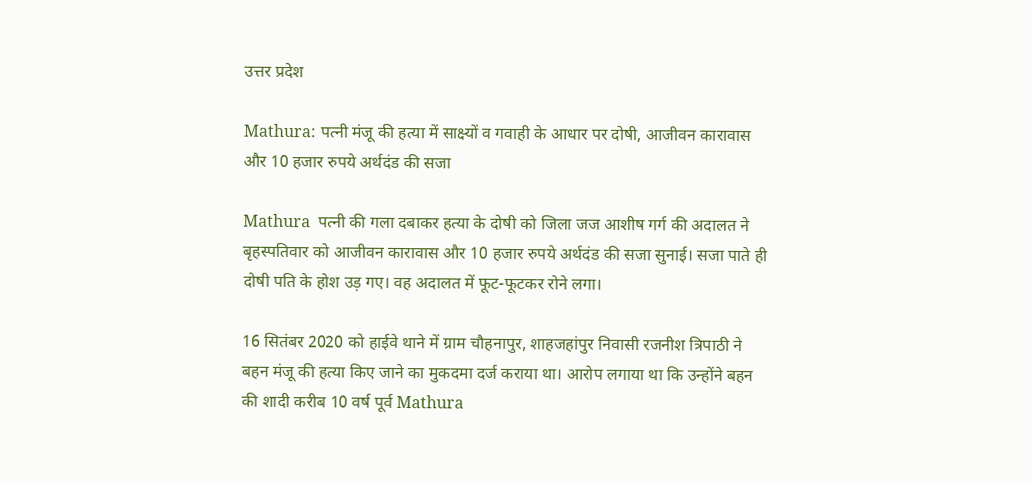उत्तर प्रदेश

Mathura: पत्नी मंजू की हत्या में साक्ष्यों व गवाही के आधार पर दोषी, आजीवन कारावास और 10 हजार रुपये अर्थदंड की सजा

Mathura  पत्नी की गला दबाकर हत्या के दोषी को जिला जज आशीष गर्ग की अदालत ने बृहस्पतिवार को आजीवन कारावास और 10 हजार रुपये अर्थदंड की सजा सुनाई। सजा पाते ही दोषी पति के होश उड़ गए। वह अदालत में फूट-फूटकर रोने लगा।

16 सितंबर 2020 को हाईवे थाने में ग्राम चौहनापुर, शाहजहांपुर निवासी रजनीश त्रिपाठी ने बहन मंजू की हत्या किए जाने का मुकदमा दर्ज कराया था। आरोप लगाया था कि उन्होंने बहन की शादी करीब 10 वर्ष पूर्व Mathura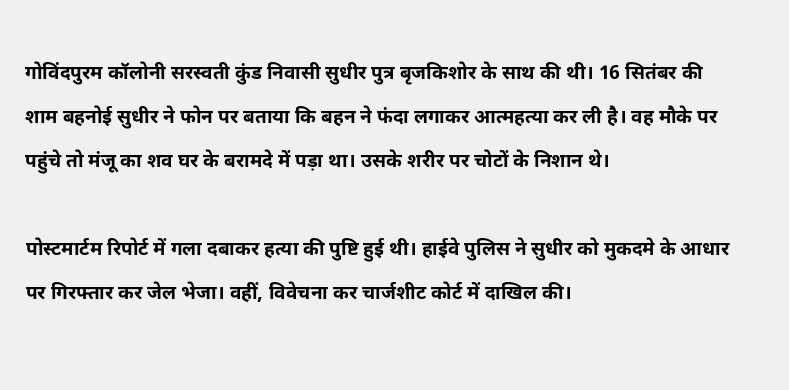गोविंदपुरम कॉलोनी सरस्वती कुंड निवासी सुधीर पुत्र बृजकिशोर के साथ की थी। 16 सितंबर की शाम बहनोई सुधीर ने फोन पर बताया कि बहन ने फंदा लगाकर आत्महत्या कर ली है। वह मौके पर पहुंचे तो मंजू का शव घर के बरामदे में पड़ा था। उसके शरीर पर चोटों के निशान थे।

पोस्टमार्टम रिपोर्ट में गला दबाकर हत्या की पुष्टि हुई थी। हाईवे पुलिस ने सुधीर को मुकदमे के आधार पर गिरफ्तार कर जेल भेजा। वहीं, विवेचना कर चार्जशीट कोर्ट में दाखिल की।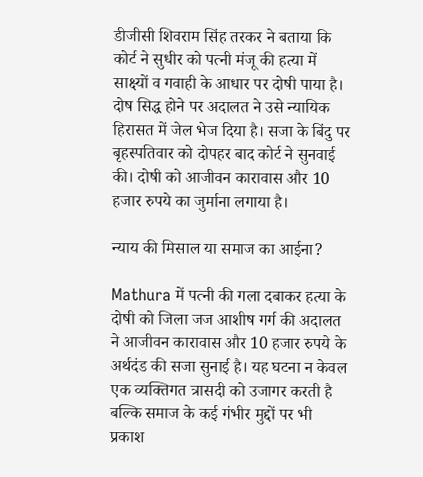डीजीसी शिवराम सिंह तरकर ने बताया कि कोर्ट ने सुधीर को पत्नी मंजू की हत्या में साक्ष्यों व गवाही के आधार पर दोषी पाया है। दोष सिद्ध होने पर अदालत ने उसे न्यायिक हिरासत में जेल भेज दिया है। सजा के बिंदु पर बृहस्पतिवार को दोपहर बाद कोर्ट ने सुनवाई की। दोषी को आजीवन कारावास और 10 हजार रुपये का जुर्माना लगाया है।

न्याय की मिसाल या समाज का आईना?

Mathura में पत्नी की गला दबाकर हत्या के दोषी को जिला जज आशीष गर्ग की अदालत ने आजीवन कारावास और 10 हजार रुपये के अर्थदंड की सजा सुनाई है। यह घटना न केवल एक व्यक्तिगत त्रासदी को उजागर करती है बल्कि समाज के कई गंभीर मुद्दों पर भी प्रकाश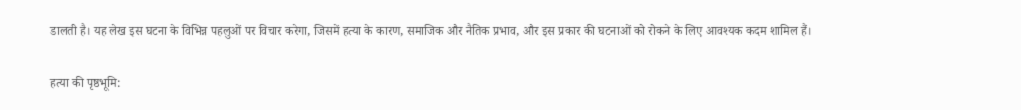डालती है। यह लेख इस घटना के विभिन्न पहलुओं पर विचार करेगा, जिसमें हत्या के कारण, समाजिक और नैतिक प्रभाव, और इस प्रकार की घटनाओं को रोकने के लिए आवश्यक कदम शामिल हैं।

हत्या की पृष्ठभूमि: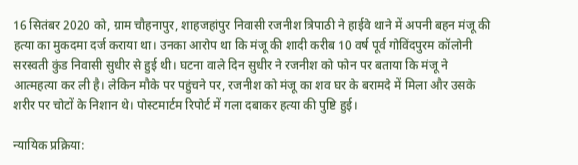16 सितंबर 2020 को, ग्राम चौहनापुर, शाहजहांपुर निवासी रजनीश त्रिपाठी ने हाईवे थाने में अपनी बहन मंजू की हत्या का मुकदमा दर्ज कराया था। उनका आरोप था कि मंजू की शादी करीब 10 वर्ष पूर्व गोविंदपुरम कॉलोनी सरस्वती कुंड निवासी सुधीर से हुई थी। घटना वाले दिन सुधीर ने रजनीश को फोन पर बताया कि मंजू ने आत्महत्या कर ली है। लेकिन मौके पर पहुंचने पर, रजनीश को मंजू का शव घर के बरामदे में मिला और उसके शरीर पर चोटों के निशान थे। पोस्टमार्टम रिपोर्ट में गला दबाकर हत्या की पुष्टि हुई।

न्यायिक प्रक्रिया: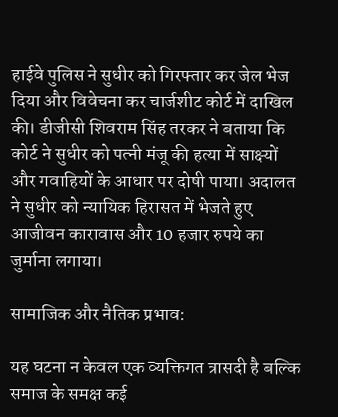हाईवे पुलिस ने सुधीर को गिरफ्तार कर जेल भेज दिया और विवेचना कर चार्जशीट कोर्ट में दाखिल की। डीजीसी शिवराम सिंह तरकर ने बताया कि कोर्ट ने सुधीर को पत्नी मंजू की हत्या में साक्ष्यों और गवाहियों के आधार पर दोषी पाया। अदालत ने सुधीर को न्यायिक हिरासत में भेजते हुए आजीवन कारावास और 10 हजार रुपये का जुर्माना लगाया।

सामाजिक और नैतिक प्रभाव:

यह घटना न केवल एक व्यक्तिगत त्रासदी है बल्कि समाज के समक्ष कई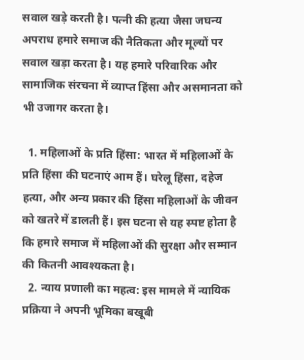सवाल खड़े करती है। पत्नी की हत्या जैसा जघन्य अपराध हमारे समाज की नैतिकता और मूल्यों पर सवाल खड़ा करता है। यह हमारे परिवारिक और सामाजिक संरचना में व्याप्त हिंसा और असमानता को भी उजागर करता है।

  1. महिलाओं के प्रति हिंसा: भारत में महिलाओं के प्रति हिंसा की घटनाएं आम हैं। घरेलू हिंसा, दहेज हत्या, और अन्य प्रकार की हिंसा महिलाओं के जीवन को खतरे में डालती हैं। इस घटना से यह स्पष्ट होता है कि हमारे समाज में महिलाओं की सुरक्षा और सम्मान की कितनी आवश्यकता है।
  2. न्याय प्रणाली का महत्व: इस मामले में न्यायिक प्रक्रिया ने अपनी भूमिका बखूबी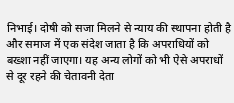निभाई। दोषी को सजा मिलने से न्याय की स्थापना होती है और समाज में एक संदेश जाता है कि अपराधियों को बख्शा नहीं जाएगा। यह अन्य लोगों को भी ऐसे अपराधों से दूर रहने की चेतावनी देता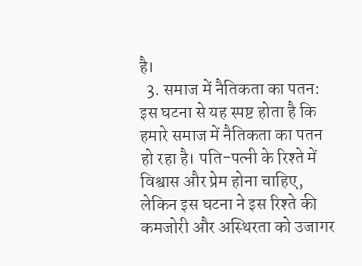है।
  3. समाज में नैतिकता का पतन: इस घटना से यह स्पष्ट होता है कि हमारे समाज में नैतिकता का पतन हो रहा है। पति-पत्नी के रिश्ते में विश्वास और प्रेम होना चाहिए, लेकिन इस घटना ने इस रिश्ते की कमजोरी और अस्थिरता को उजागर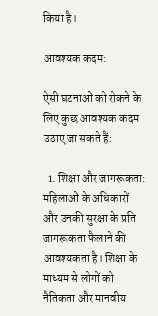किया है।

आवश्यक कदम:

ऐसी घटनाओं को रोकने के लिए कुछ आवश्यक कदम उठाए जा सकते हैं:

  1. शिक्षा और जागरूकता: महिलाओं के अधिकारों और उनकी सुरक्षा के प्रति जागरूकता फैलाने की आवश्यकता है। शिक्षा के माध्यम से लोगों को नैतिकता और मानवीय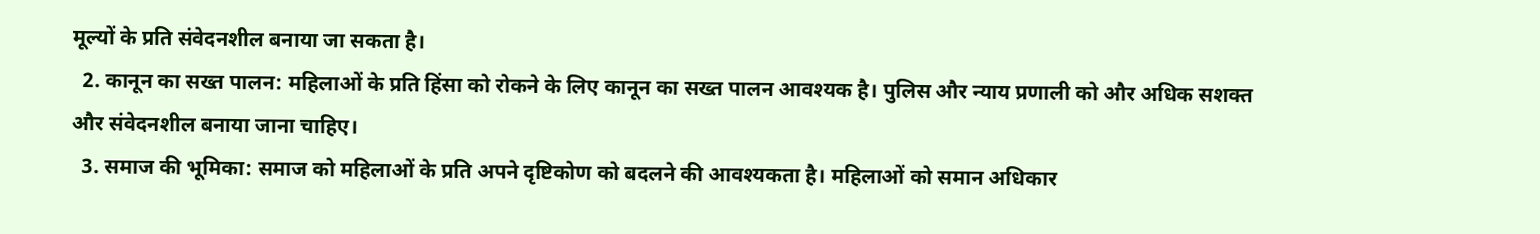मूल्यों के प्रति संवेदनशील बनाया जा सकता है।
  2. कानून का सख्त पालन: महिलाओं के प्रति हिंसा को रोकने के लिए कानून का सख्त पालन आवश्यक है। पुलिस और न्याय प्रणाली को और अधिक सशक्त और संवेदनशील बनाया जाना चाहिए।
  3. समाज की भूमिका: समाज को महिलाओं के प्रति अपने दृष्टिकोण को बदलने की आवश्यकता है। महिलाओं को समान अधिकार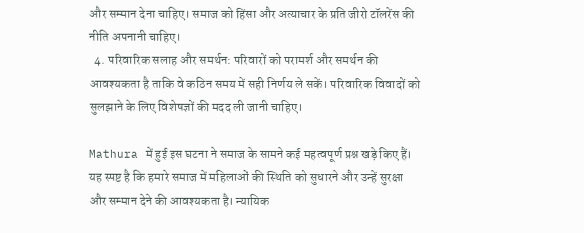और सम्मान देना चाहिए। समाज को हिंसा और अत्याचार के प्रति जीरो टॉलरेंस की नीति अपनानी चाहिए।
  4. परिवारिक सलाह और समर्थन: परिवारों को परामर्श और समर्थन की आवश्यकता है ताकि वे कठिन समय में सही निर्णय ले सकें। परिवारिक विवादों को सुलझाने के लिए विशेषज्ञों की मदद ली जानी चाहिए।

Mathura में हुई इस घटना ने समाज के सामने कई महत्वपूर्ण प्रश्न खड़े किए हैं। यह स्पष्ट है कि हमारे समाज में महिलाओं की स्थिति को सुधारने और उन्हें सुरक्षा और सम्मान देने की आवश्यकता है। न्यायिक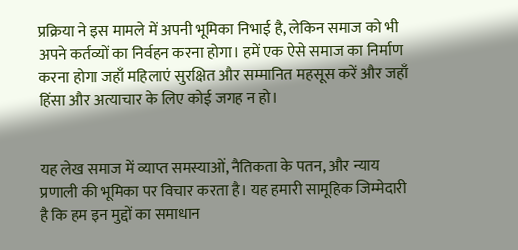प्रक्रिया ने इस मामले में अपनी भूमिका निभाई है, लेकिन समाज को भी अपने कर्तव्यों का निर्वहन करना होगा। हमें एक ऐसे समाज का निर्माण करना होगा जहाँ महिलाएं सुरक्षित और सम्मानित महसूस करें और जहाँ हिंसा और अत्याचार के लिए कोई जगह न हो।


यह लेख समाज में व्याप्त समस्याओं, नैतिकता के पतन, और न्याय प्रणाली की भूमिका पर विचार करता है। यह हमारी सामूहिक जिम्मेदारी है कि हम इन मुद्दों का समाधान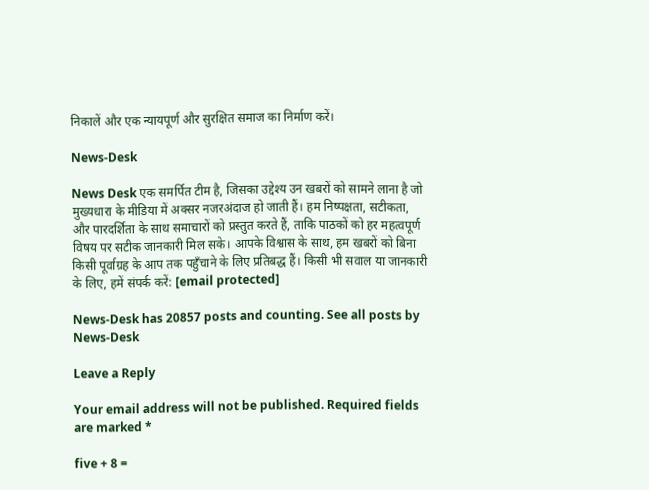निकालें और एक न्यायपूर्ण और सुरक्षित समाज का निर्माण करें।

News-Desk

News Desk एक समर्पित टीम है, जिसका उद्देश्य उन खबरों को सामने लाना है जो मुख्यधारा के मीडिया में अक्सर नजरअंदाज हो जाती हैं। हम निष्पक्षता, सटीकता, और पारदर्शिता के साथ समाचारों को प्रस्तुत करते हैं, ताकि पाठकों को हर महत्वपूर्ण विषय पर सटीक जानकारी मिल सके। आपके विश्वास के साथ, हम खबरों को बिना किसी पूर्वाग्रह के आप तक पहुँचाने के लिए प्रतिबद्ध हैं। किसी भी सवाल या जानकारी के लिए, हमें संपर्क करें: [email protected]

News-Desk has 20857 posts and counting. See all posts by News-Desk

Leave a Reply

Your email address will not be published. Required fields are marked *

five + 8 =